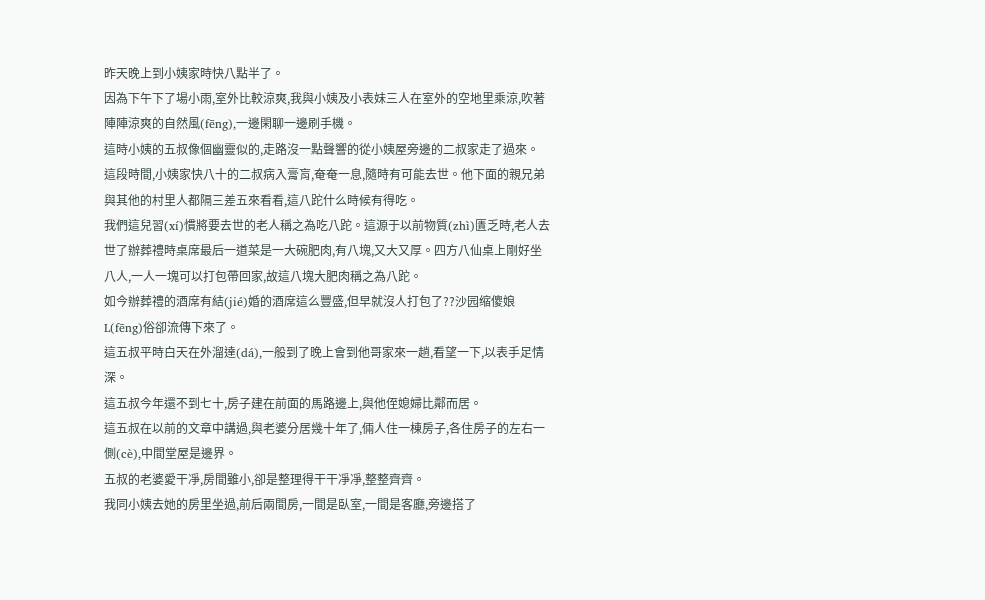昨天晚上到小姨家時快八點半了。
因為下午下了場小雨,室外比較涼爽,我與小姨及小表妹三人在室外的空地里乘涼,吹著陣陣涼爽的自然風(fēng),一邊閑聊一邊刷手機。
這時小姨的五叔像個幽靈似的,走路沒一點聲響的從小姨屋旁邊的二叔家走了過來。
這段時間,小姨家快八十的二叔病入膏肓,奄奄一息,隨時有可能去世。他下面的親兄弟與其他的村里人都隔三差五來看看,這八跎什么時候有得吃。
我們這兒習(xí)慣將要去世的老人稱之為吃八跎。這源于以前物質(zhì)匱乏時,老人去世了辦葬禮時桌席最后一道菜是一大碗肥肉,有八塊,又大又厚。四方八仙桌上剛好坐八人,一人一塊可以打包帶回家,故這八塊大肥肉稱之為八跎。
如今辦葬禮的酒席有結(jié)婚的酒席這么豐盛,但早就沒人打包了??沙园缩傻娘L(fēng)俗卻流傳下來了。
這五叔平時白天在外溜達(dá),一般到了晚上會到他哥家來一趟,看望一下,以表手足情深。
這五叔今年還不到七十,房子建在前面的馬路邊上,與他侄媳婦比鄰而居。
這五叔在以前的文章中講過,與老婆分居幾十年了,倆人住一棟房子,各住房子的左右一側(cè),中間堂屋是邊界。
五叔的老婆愛干凈,房間雖小,卻是整理得干干凈凈,整整齊齊。
我同小姨去她的房里坐過,前后兩間房,一間是臥室,一間是客廳,旁邊搭了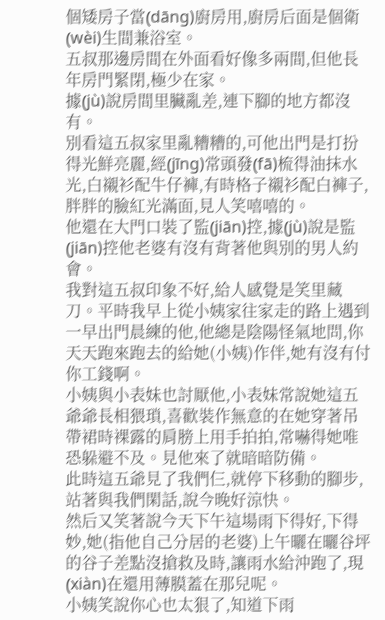個矮房子當(dāng)廚房用,廚房后面是個衛(wèi)生間兼浴室。
五叔那邊房間在外面看好像多兩間,但他長年房門緊閉,極少在家。
據(jù)說房間里臟亂差,連下腳的地方都沒有。
別看這五叔家里亂糟糟的,可他出門是打扮得光鮮亮麗,經(jīng)常頭發(fā)梳得油抹水光,白襯衫配牛仔褲,有時格子襯衫配白褲子,胖胖的臉紅光滿面,見人笑嘻嘻的。
他還在大門口裝了監(jiān)控,據(jù)說是監(jiān)控他老婆有沒有背著他與別的男人約會。
我對這五叔印象不好,給人感覺是笑里藏刀。平時我早上從小姨家往家走的路上遇到一早出門晨練的他,他總是陰陽怪氣地問,你天天跑來跑去的給她(小姨)作伴,她有沒有付你工錢啊。
小姨與小表妹也討厭他,小表妹常說她這五爺爺長相猥瑣,喜歡裝作無意的在她穿著吊帶裙時裸露的肩膀上用手拍拍,常嚇得她唯恐躲避不及。見他來了就暗暗防備。
此時這五爺見了我們仨,就停下移動的腳步,站著與我們閑話,說今晚好涼快。
然后又笑著說今天下午這場雨下得好,下得妙,她(指他自己分居的老婆)上午曬在曬谷坪的谷子差點沒搶救及時,讓雨水給沖跑了,現(xiàn)在還用薄膜蓋在那兒呢。
小姨笑說你心也太狠了,知道下雨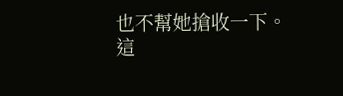也不幫她搶收一下。
這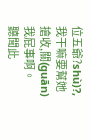位五爺?shù)?,我干嘛要幫她搶收,關(guān)我屁事啊。
聽聞此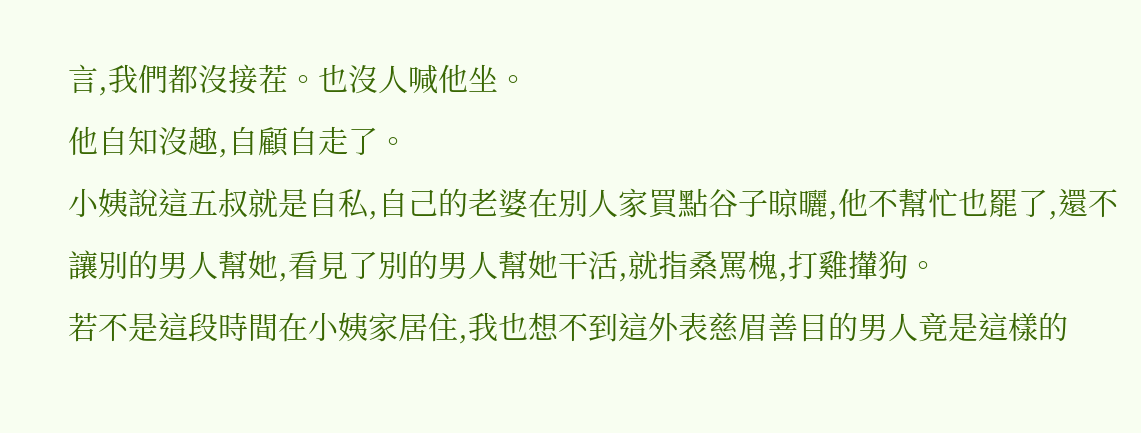言,我們都沒接茬。也沒人喊他坐。
他自知沒趣,自顧自走了。
小姨說這五叔就是自私,自己的老婆在別人家買點谷子晾曬,他不幫忙也罷了,還不讓別的男人幫她,看見了別的男人幫她干活,就指桑罵槐,打雞攆狗。
若不是這段時間在小姨家居住,我也想不到這外表慈眉善目的男人竟是這樣的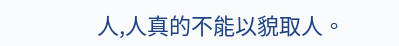人,人真的不能以貌取人。